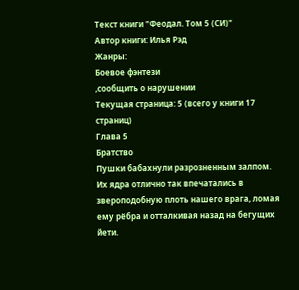Текст книги "Феодал. Том 5 (СИ)"
Автор книги: Илья Рэд
Жанры:
Боевое фэнтези
,сообщить о нарушении
Текущая страница: 5 (всего у книги 17 страниц)
Глава 5
Братство
Пушки бабахнули разрозненным залпом. Их ядра отлично так впечатались в звероподобную плоть нашего врага, ломая ему рёбра и отталкивая назад на бегущих йети.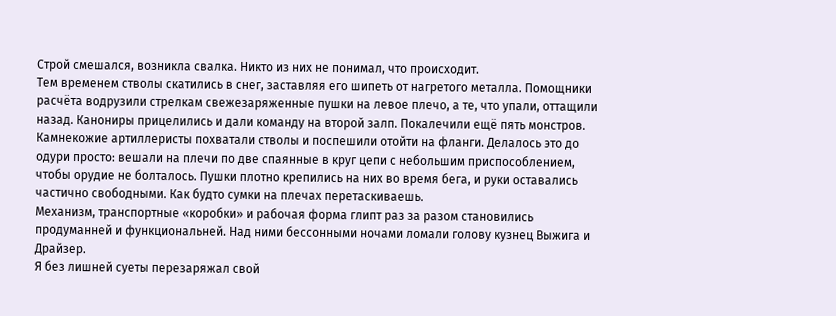Строй смешался, возникла свалка. Никто из них не понимал, что происходит.
Тем временем стволы скатились в снег, заставляя его шипеть от нагретого металла. Помощники расчёта водрузили стрелкам свежезаряженные пушки на левое плечо, а те, что упали, оттащили назад. Канониры прицелились и дали команду на второй залп. Покалечили ещё пять монстров.
Камнекожие артиллеристы похватали стволы и поспешили отойти на фланги. Делалось это до одури просто: вешали на плечи по две спаянные в круг цепи с небольшим приспособлением, чтобы орудие не болталось. Пушки плотно крепились на них во время бега, и руки оставались частично свободными. Как будто сумки на плечах перетаскиваешь.
Механизм, транспортные «коробки» и рабочая форма глипт раз за разом становились продуманней и функциональней. Над ними бессонными ночами ломали голову кузнец Выжига и Драйзер.
Я без лишней суеты перезаряжал свой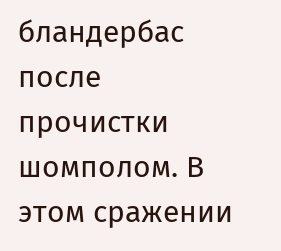бландербас после прочистки шомполом. В этом сражении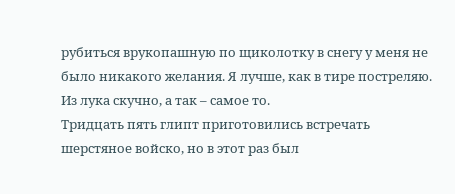рубиться врукопашную по щиколотку в снегу у меня не было никакого желания. Я лучше, как в тире постреляю. Из лука скучно, а так – самое то.
Тридцать пять глипт приготовились встречать шерстяное войско, но в этот раз был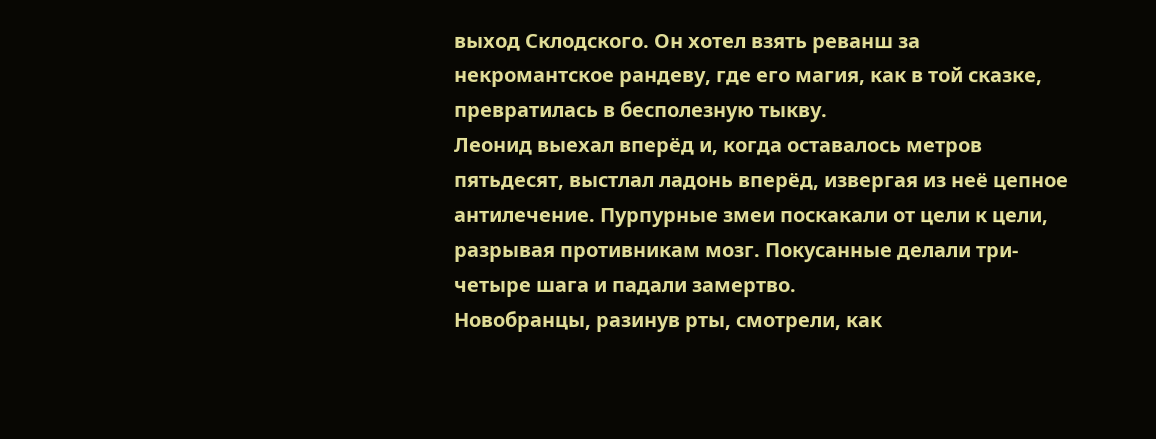выход Склодского. Он хотел взять реванш за некромантское рандеву, где его магия, как в той сказке, превратилась в бесполезную тыкву.
Леонид выехал вперёд и, когда оставалось метров пятьдесят, выстлал ладонь вперёд, извергая из неё цепное антилечение. Пурпурные змеи поскакали от цели к цели, разрывая противникам мозг. Покусанные делали три-четыре шага и падали замертво.
Новобранцы, разинув рты, смотрели, как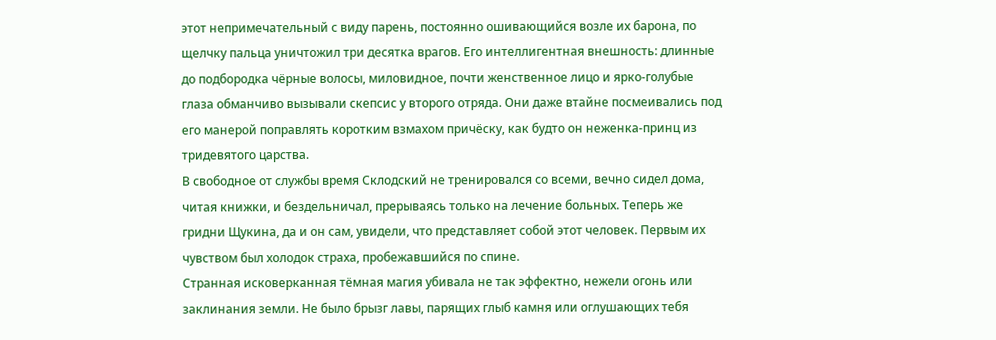этот непримечательный с виду парень, постоянно ошивающийся возле их барона, по щелчку пальца уничтожил три десятка врагов. Его интеллигентная внешность: длинные до подбородка чёрные волосы, миловидное, почти женственное лицо и ярко-голубые глаза обманчиво вызывали скепсис у второго отряда. Они даже втайне посмеивались под его манерой поправлять коротким взмахом причёску, как будто он неженка-принц из тридевятого царства.
В свободное от службы время Склодский не тренировался со всеми, вечно сидел дома, читая книжки, и бездельничал, прерываясь только на лечение больных. Теперь же гридни Щукина, да и он сам, увидели, что представляет собой этот человек. Первым их чувством был холодок страха, пробежавшийся по спине.
Странная исковерканная тёмная магия убивала не так эффектно, нежели огонь или заклинания земли. Не было брызг лавы, парящих глыб камня или оглушающих тебя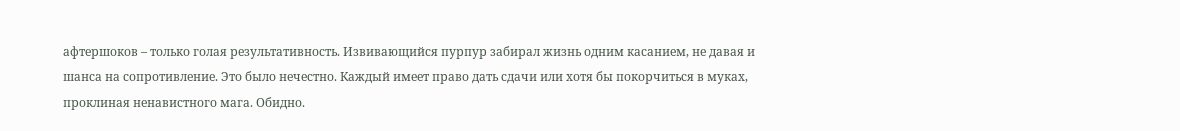афтершоков – только голая результативность. Извивающийся пурпур забирал жизнь одним касанием, не давая и шанса на сопротивление. Это было нечестно. Каждый имеет право дать сдачи или хотя бы покорчиться в муках, проклиная ненавистного мага. Обидно.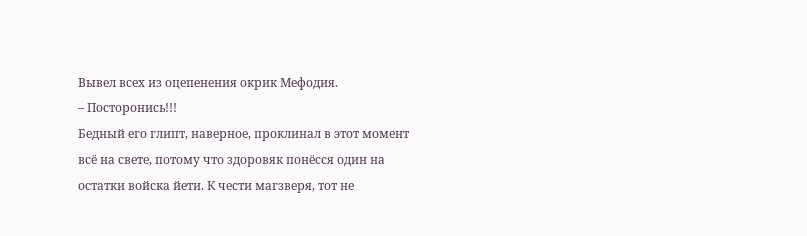Вывел всех из оцепенения окрик Мефодия.
– Посторонись!!!
Бедный его глипт, наверное, проклинал в этот момент всё на свете, потому что здоровяк понёсся один на остатки войска йети. К чести магзверя, тот не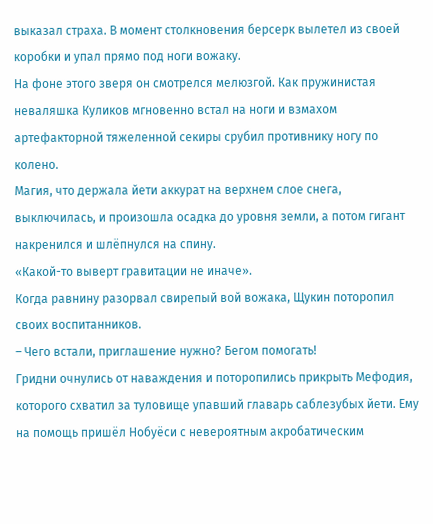выказал страха. В момент столкновения берсерк вылетел из своей коробки и упал прямо под ноги вожаку.
На фоне этого зверя он смотрелся мелюзгой. Как пружинистая неваляшка Куликов мгновенно встал на ноги и взмахом артефакторной тяжеленной секиры срубил противнику ногу по колено.
Магия, что держала йети аккурат на верхнем слое снега, выключилась, и произошла осадка до уровня земли, а потом гигант накренился и шлёпнулся на спину.
«Какой-то выверт гравитации не иначе».
Когда равнину разорвал свирепый вой вожака, Щукин поторопил своих воспитанников.
– Чего встали, приглашение нужно? Бегом помогать!
Гридни очнулись от наваждения и поторопились прикрыть Мефодия, которого схватил за туловище упавший главарь саблезубых йети. Ему на помощь пришëл Нобуёси с невероятным акробатическим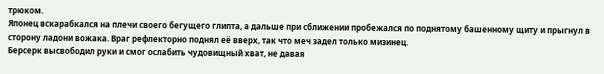трюком.
Японец вскарабкался на плечи своего бегущего глипта, а дальше при сближении пробежался по поднятому башенному щиту и прыгнул в сторону ладони вожака. Враг рефлекторно поднял еë вверх, так что меч задел только мизинец.
Берсерк высвободил руки и смог ослабить чудовищный хват, не давая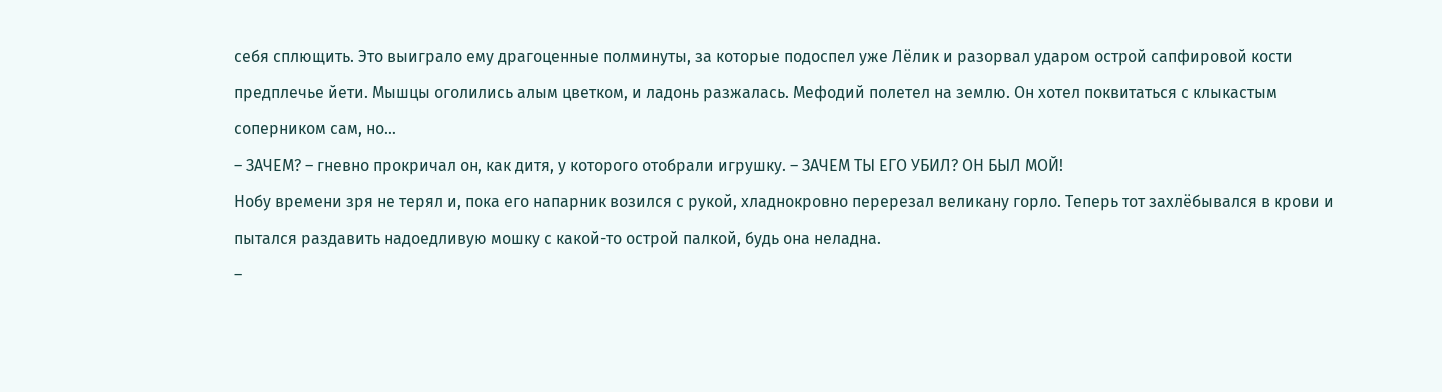себя сплющить. Это выиграло ему драгоценные полминуты, за которые подоспел уже Лëлик и разорвал ударом острой сапфировой кости предплечье йети. Мышцы оголились алым цветком, и ладонь разжалась. Мефодий полетел на землю. Он хотел поквитаться с клыкастым соперником сам, но…
– ЗАЧЕМ? – гневно прокричал он, как дитя, у которого отобрали игрушку. – ЗАЧЕМ ТЫ ЕГО УБИЛ? ОН БЫЛ МОЙ!
Нобу времени зря не терял и, пока его напарник возился с рукой, хладнокровно перерезал великану горло. Теперь тот захлёбывался в крови и пытался раздавить надоедливую мошку с какой-то острой палкой, будь она неладна.
–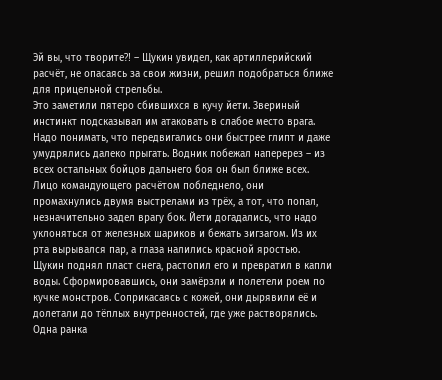Эй вы, что творите⁈ – Щукин увидел, как артиллерийский расчёт, не опасаясь за свои жизни, решил подобраться ближе для прицельной стрельбы.
Это заметили пятеро сбившихся в кучу йети. Звериный инстинкт подсказывал им атаковать в слабое место врага. Надо понимать, что передвигались они быстрее глипт и даже умудрялись далеко прыгать. Водник побежал наперерез – из всех остальных бойцов дальнего боя он был ближе всех.
Лицо командующего расчётом побледнело, они промахнулись двумя выстрелами из трёх, а тот, что попал, незначительно задел врагу бок. Йети догадались, что надо уклоняться от железных шариков и бежать зигзагом. Из их рта вырывался пар, а глаза налились красной яростью.
Щукин поднял пласт снега, растопил его и превратил в капли воды. Сформировавшись, они замёрзли и полетели роем по кучке монстров. Соприкасаясь с кожей, они дырявили её и долетали до тёплых внутренностей, где уже растворялись. Одна ранка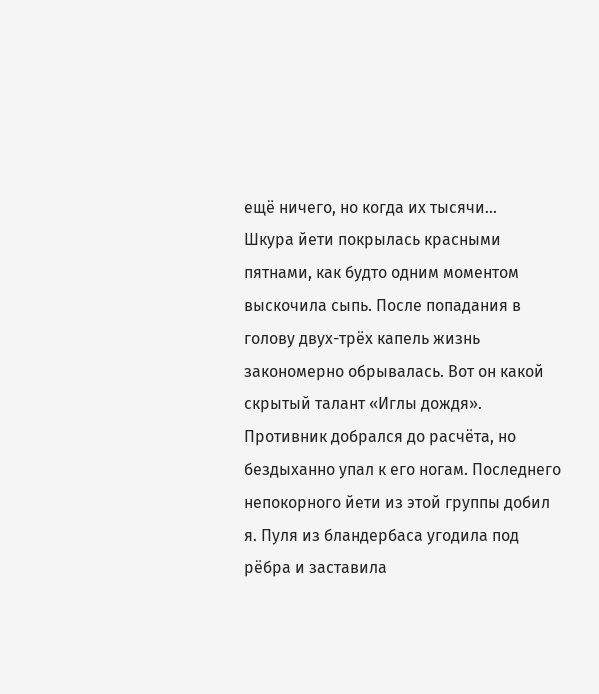ещё ничего, но когда их тысячи…
Шкура йети покрылась красными пятнами, как будто одним моментом выскочила сыпь. После попадания в голову двух-трёх капель жизнь закономерно обрывалась. Вот он какой скрытый талант «Иглы дождя». Противник добрался до расчёта, но бездыханно упал к его ногам. Последнего непокорного йети из этой группы добил я. Пуля из бландербаса угодила под рëбра и заставила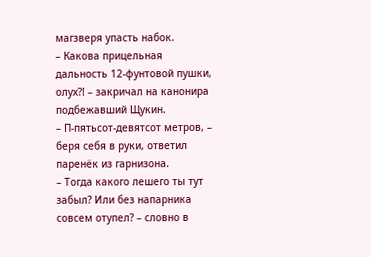магзверя упасть набок.
– Какова прицельная дальность 12-фунтовой пушки, олух⁈ – закричал на канонира подбежавший Щукин.
– П-пятьсот-девятсот метров, – беря себя в руки, ответил паренёк из гарнизона.
– Тогда какого лешего ты тут забыл? Или без напарника совсем отупел? – словно в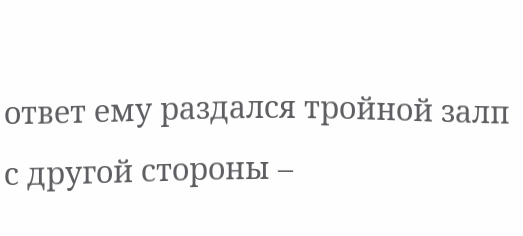ответ ему раздался тройной залп с другой стороны –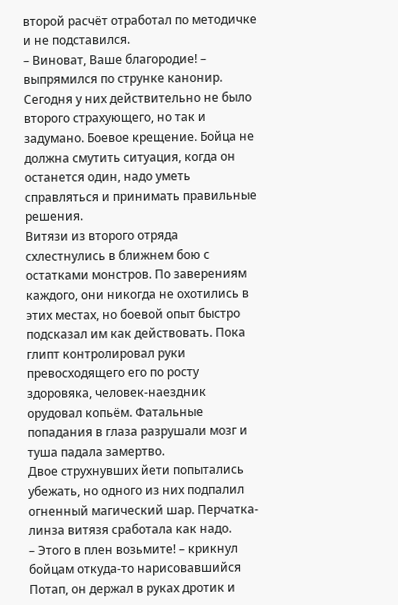второй расчёт отработал по методичке и не подставился.
– Виноват, Ваше благородие! – выпрямился по струнке канонир.
Сегодня у них действительно не было второго страхующего, но так и задумано. Боевое крещение. Бойца не должна смутить ситуация, когда он останется один, надо уметь справляться и принимать правильные решения.
Витязи из второго отряда схлестнулись в ближнем бою с остатками монстров. По заверениям каждого, они никогда не охотились в этих местах, но боевой опыт быстро подсказал им как действовать. Пока глипт контролировал руки превосходящего его по росту здоровяка, человек-наездник орудовал копьём. Фатальные попадания в глаза разрушали мозг и туша падала замертво.
Двое струхнувших йети попытались убежать, но одного из них подпалил огненный магический шар. Перчатка-линза витязя сработала как надо.
– Этого в плен возьмите! – крикнул бойцам откуда-то нарисовавшийся Потап, он держал в руках дротик и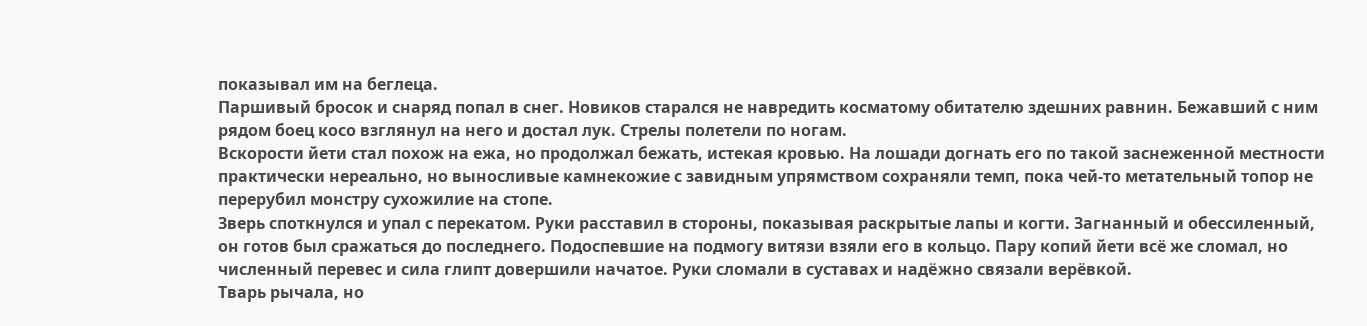показывал им на беглеца.
Паршивый бросок и снаряд попал в снег. Новиков старался не навредить косматому обитателю здешних равнин. Бежавший с ним рядом боец косо взглянул на него и достал лук. Стрелы полетели по ногам.
Вскорости йети стал похож на ежа, но продолжал бежать, истекая кровью. На лошади догнать его по такой заснеженной местности практически нереально, но выносливые камнекожие с завидным упрямством сохраняли темп, пока чей-то метательный топор не перерубил монстру сухожилие на стопе.
Зверь споткнулся и упал с перекатом. Руки расставил в стороны, показывая раскрытые лапы и когти. Загнанный и обессиленный, он готов был сражаться до последнего. Подоспевшие на подмогу витязи взяли его в кольцо. Пару копий йети всё же сломал, но численный перевес и сила глипт довершили начатое. Руки сломали в суставах и надëжно связали верёвкой.
Тварь рычала, но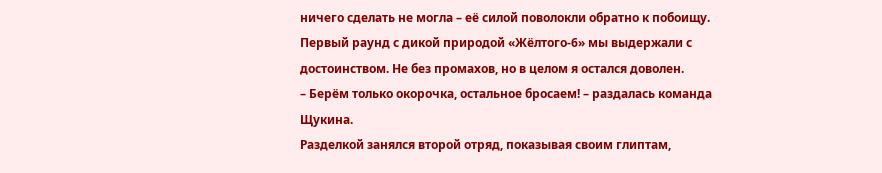ничего сделать не могла – её силой поволокли обратно к побоищу. Первый раунд с дикой природой «Жёлтого-6» мы выдержали с достоинством. Не без промахов, но в целом я остался доволен.
– Берём только окорочка, остальное бросаем! – раздалась команда Щукина.
Разделкой занялся второй отряд, показывая своим глиптам,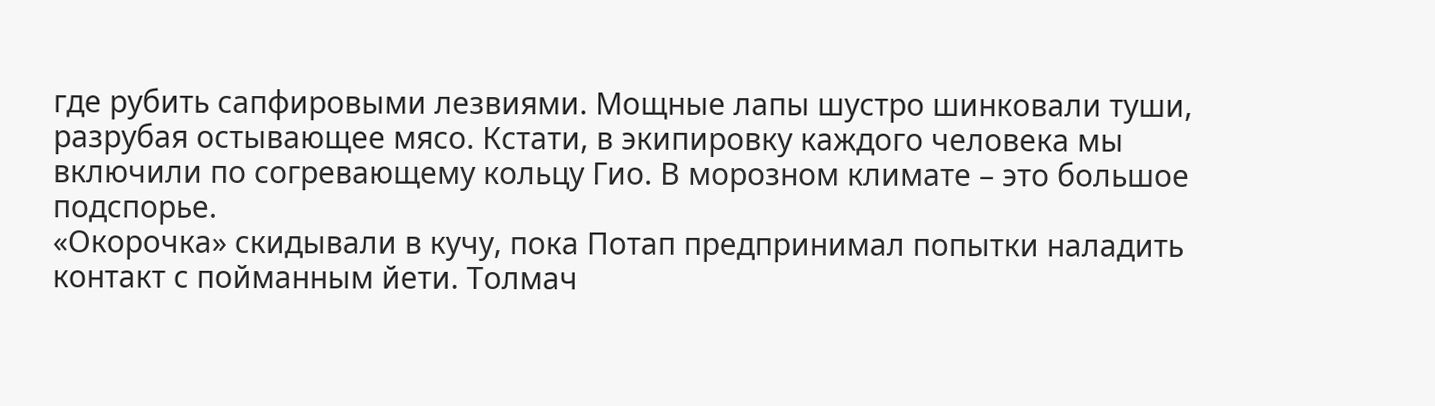где рубить сапфировыми лезвиями. Мощные лапы шустро шинковали туши, разрубая остывающее мясо. Кстати, в экипировку каждого человека мы включили по согревающему кольцу Гио. В морозном климате – это большое подспорье.
«Окорочка» скидывали в кучу, пока Потап предпринимал попытки наладить контакт с пойманным йети. Толмач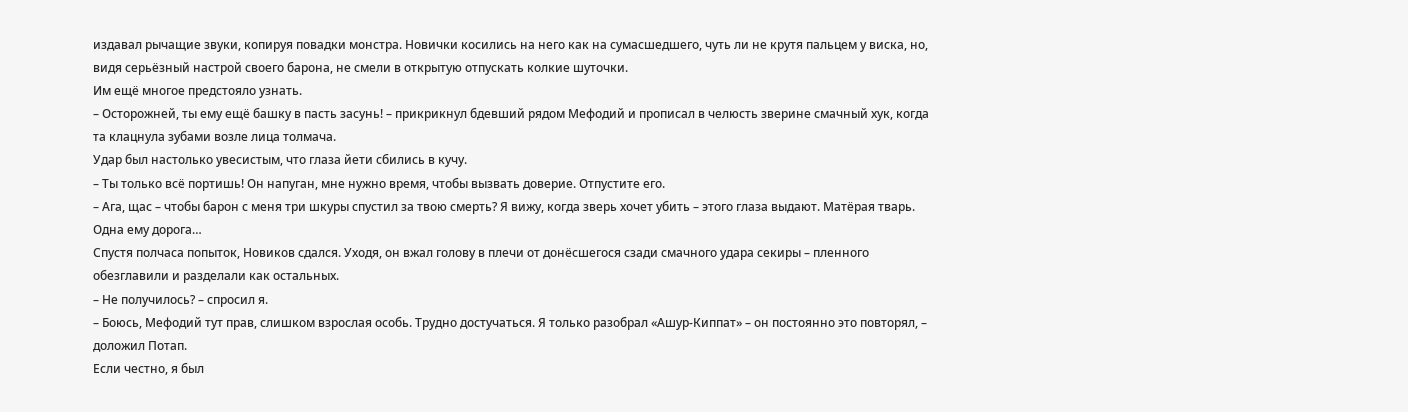издавал рычащие звуки, копируя повадки монстра. Новички косились на него как на сумасшедшего, чуть ли не крутя пальцем у виска, но, видя серьёзный настрой своего барона, не смели в открытую отпускать колкие шуточки.
Им ещё многое предстояло узнать.
– Осторожней, ты ему ещё башку в пасть засунь! – прикрикнул бдевший рядом Мефодий и прописал в челюсть зверине смачный хук, когда та клацнула зубами возле лица толмача.
Удар был настолько увесистым, что глаза йети сбились в кучу.
– Ты только всё портишь! Он напуган, мне нужно время, чтобы вызвать доверие. Отпустите его.
– Ага, щас – чтобы барон с меня три шкуры спустил за твою смерть? Я вижу, когда зверь хочет убить – этого глаза выдают. Матёрая тварь. Одна ему дорога…
Спустя полчаса попыток, Новиков сдался. Уходя, он вжал голову в плечи от донëсшегося сзади смачного удара секиры – пленного обезглавили и разделали как остальных.
– Не получилось? – спросил я.
– Боюсь, Мефодий тут прав, слишком взрослая особь. Трудно достучаться. Я только разобрал «Ашур-Киппат» – он постоянно это повторял, – доложил Потап.
Если честно, я был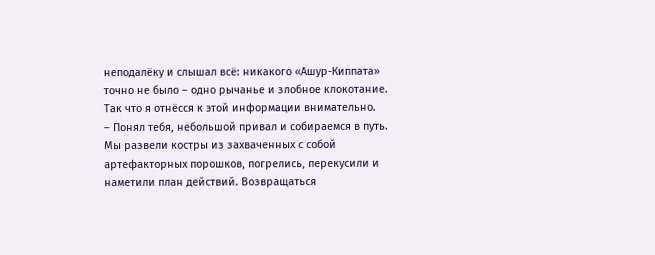неподалёку и слышал всё: никакого «Ашур-Киппата» точно не было – одно рычанье и злобное клокотание. Так что я отнёсся к этой информации внимательно.
– Понял тебя, небольшой привал и собираемся в путь.
Мы развели костры из захваченных с собой артефакторных порошков, погрелись, перекусили и наметили план действий. Возвращаться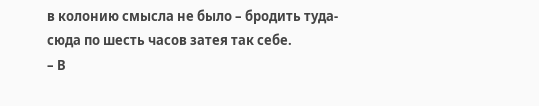в колонию смысла не было – бродить туда-сюда по шесть часов затея так себе.
– В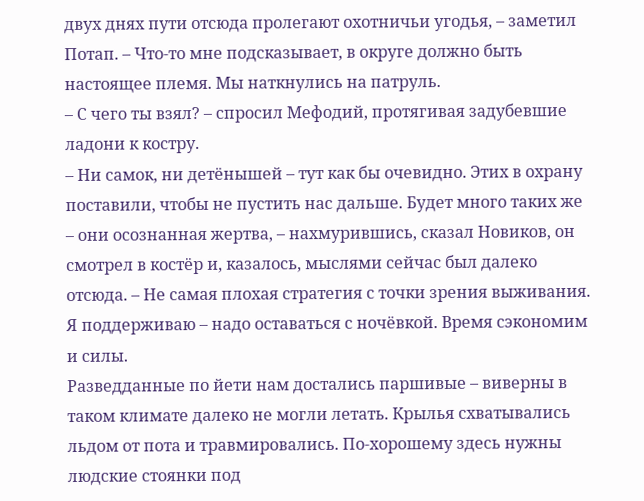двух днях пути отсюда пролегают охотничьи угодья, – заметил Потап. – Что-то мне подсказывает, в округе должно быть настоящее племя. Мы наткнулись на патруль.
– С чего ты взял? – спросил Мефодий, протягивая задубевшие ладони к костру.
– Ни самок, ни детёнышей – тут как бы очевидно. Этих в охрану поставили, чтобы не пустить нас дальше. Будет много таких же – они осознанная жертва, – нахмурившись, сказал Новиков, он смотрел в костёр и, казалось, мыслями сейчас был далеко отсюда. – Не самая плохая стратегия с точки зрения выживания. Я поддерживаю – надо оставаться с ночёвкой. Время сэкономим и силы.
Разведданные по йети нам достались паршивые – виверны в таком климате далеко не могли летать. Крылья схватывались льдом от пота и травмировались. По-хорошему здесь нужны людские стоянки под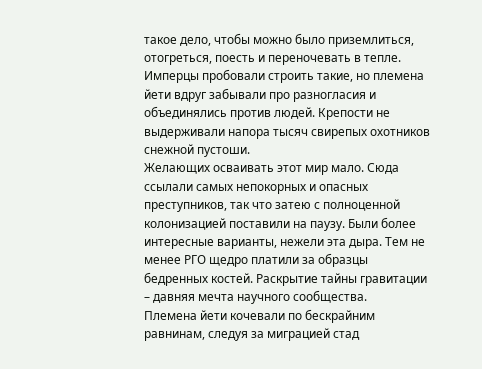такое дело, чтобы можно было приземлиться, отогреться, поесть и переночевать в тепле.
Имперцы пробовали строить такие, но племена йети вдруг забывали про разногласия и объединялись против людей. Крепости не выдерживали напора тысяч свирепых охотников снежной пустоши.
Желающих осваивать этот мир мало. Сюда ссылали самых непокорных и опасных преступников, так что затею с полноценной колонизацией поставили на паузу. Были более интересные варианты, нежели эта дыра. Тем не менее РГО щедро платили за образцы бедренных костей. Раскрытие тайны гравитации – давняя мечта научного сообщества.
Племена йети кочевали по бескрайним равнинам, следуя за миграцией стад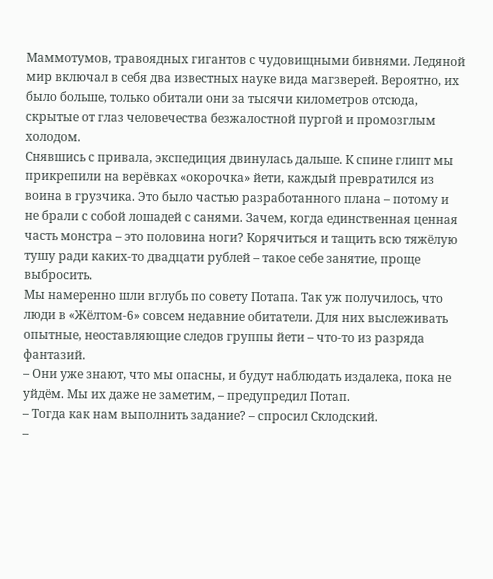Маммотумов, травоядных гигантов с чудовищными бивнями. Ледяной мир включал в себя два известных науке вида магзверей. Вероятно, их было больше, только обитали они за тысячи километров отсюда, скрытые от глаз человечества безжалостной пургой и промозглым холодом.
Снявшись с привала, экспедиция двинулась дальше. К спине глипт мы прикрепили на верёвках «окорочка» йети, каждый превратился из воина в грузчика. Это было частью разработанного плана – потому и не брали с собой лошадей с санями. Зачем, когда единственная ценная часть монстра – это половина ноги? Корячиться и тащить всю тяжёлую тушу ради каких-то двадцати рублей – такое себе занятие, проще выбросить.
Мы намеренно шли вглубь по совету Потапа. Так уж получилось, что люди в «Жёлтом-6» совсем недавние обитатели. Для них выслеживать опытные, неоставляющие следов группы йети – что-то из разряда фантазий.
– Они уже знают, что мы опасны, и будут наблюдать издалека, пока не уйдём. Мы их даже не заметим, – предупредил Потап.
– Тогда как нам выполнить задание? – спросил Склодский.
–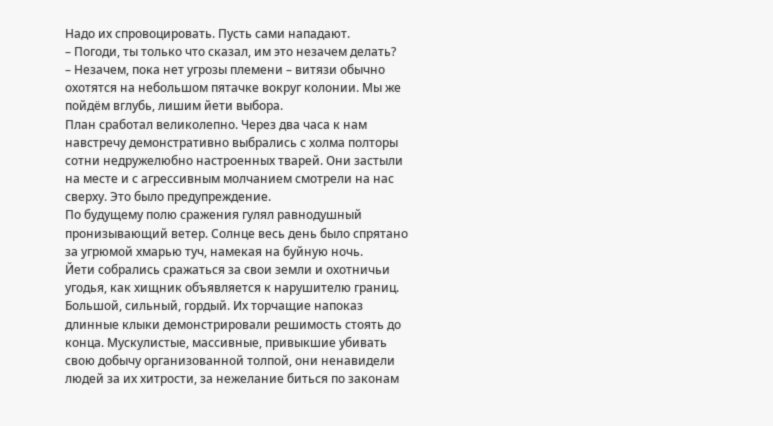Надо их спровоцировать. Пусть сами нападают.
– Погоди, ты только что сказал, им это незачем делать?
– Незачем, пока нет угрозы племени – витязи обычно охотятся на небольшом пятачке вокруг колонии. Мы же пойдём вглубь, лишим йети выбора.
План сработал великолепно. Через два часа к нам навстречу демонстративно выбрались с холма полторы сотни недружелюбно настроенных тварей. Они застыли на месте и с агрессивным молчанием смотрели на нас сверху. Это было предупреждение.
По будущему полю сражения гулял равнодушный пронизывающий ветер. Солнце весь день было спрятано за угрюмой хмарью туч, намекая на буйную ночь.
Йети собрались сражаться за свои земли и охотничьи угодья, как хищник объявляется к нарушителю границ. Большой, сильный, гордый. Их торчащие напоказ длинные клыки демонстрировали решимость стоять до конца. Мускулистые, массивные, привыкшие убивать свою добычу организованной толпой, они ненавидели людей за их хитрости, за нежелание биться по законам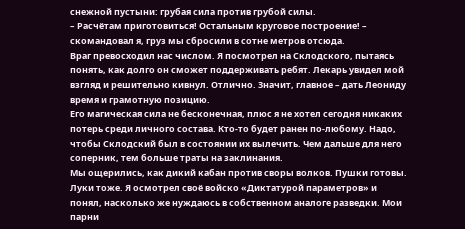снежной пустыни: грубая сила против грубой силы.
– Расчётам приготовиться! Остальным круговое построение! – скомандовал я, груз мы сбросили в сотне метров отсюда.
Враг превосходил нас числом. Я посмотрел на Склодского, пытаясь понять, как долго он сможет поддерживать ребят. Лекарь увидел мой взгляд и решительно кивнул. Отлично. Значит, главное – дать Леониду время и грамотную позицию.
Его магическая сила не бесконечная, плюс я не хотел сегодня никаких потерь среди личного состава. Кто-то будет ранен по-любому. Надо, чтобы Склодский был в состоянии их вылечить. Чем дальше для него соперник, тем больше траты на заклинания.
Мы ощерились, как дикий кабан против своры волков. Пушки готовы. Луки тоже. Я осмотрел своё войско «Диктатурой параметров» и понял, насколько же нуждаюсь в собственном аналоге разведки. Мои парни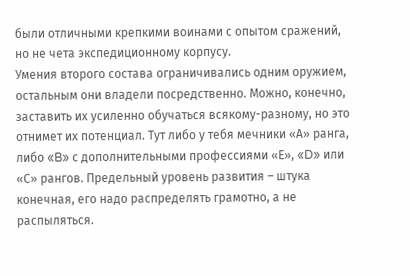были отличными крепкими воинами с опытом сражений, но не чета экспедиционному корпусу.
Умения второго состава ограничивались одним оружием, остальным они владели посредственно. Можно, конечно, заставить их усиленно обучаться всякому-разному, но это отнимет их потенциал. Тут либо у тебя мечники «А» ранга, либо «B» с дополнительными профессиями «Е», «D» или «С» рангов. Предельный уровень развития – штука конечная, его надо распределять грамотно, а не распыляться.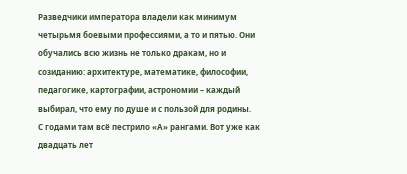Разведчики императора владели как минимум четырьмя боевыми профессиями, а то и пятью. Они обучались всю жизнь не только дракам, но и созиданию: архитектуре, математике, философии, педагогике, картографии, астрономии – каждый выбирал, что ему по душе и с пользой для родины.
С годами там всё пестрило «А» рангами. Вот уже как двадцать лет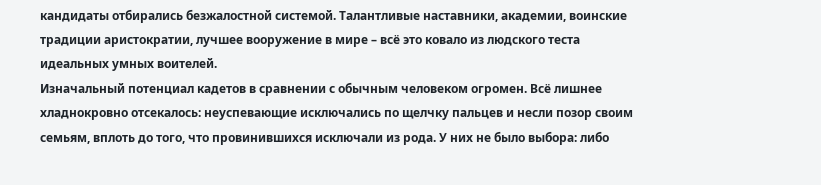кандидаты отбирались безжалостной системой. Талантливые наставники, академии, воинские традиции аристократии, лучшее вооружение в мире – всё это ковало из людского теста идеальных умных воителей.
Изначальный потенциал кадетов в сравнении с обычным человеком огромен. Всё лишнее хладнокровно отсекалось: неуспевающие исключались по щелчку пальцев и несли позор своим семьям, вплоть до того, что провинившихся исключали из рода. У них не было выбора: либо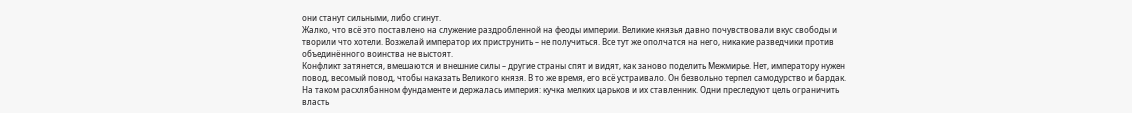они станут сильными, либо сгинут.
Жалко, что всё это поставлено на служение раздробленной на феоды империи. Великие князья давно почувствовали вкус свободы и творили что хотели. Возжелай император их приструнить – не получиться. Все тут же ополчатся на него, никакие разведчики против объединëнного воинства не выстоят.
Конфликт затянется, вмешаются и внешние силы – другие страны спят и видят, как заново поделить Межмирье. Нет, императору нужен повод, весомый повод, чтобы наказать Великого князя. В то же время, его всё устраивало. Он безвольно терпел самодурство и бардак.
На таком расхлябанном фундаменте и держалась империя: кучка мелких царьков и их ставленник. Одни преследуют цель ограничить власть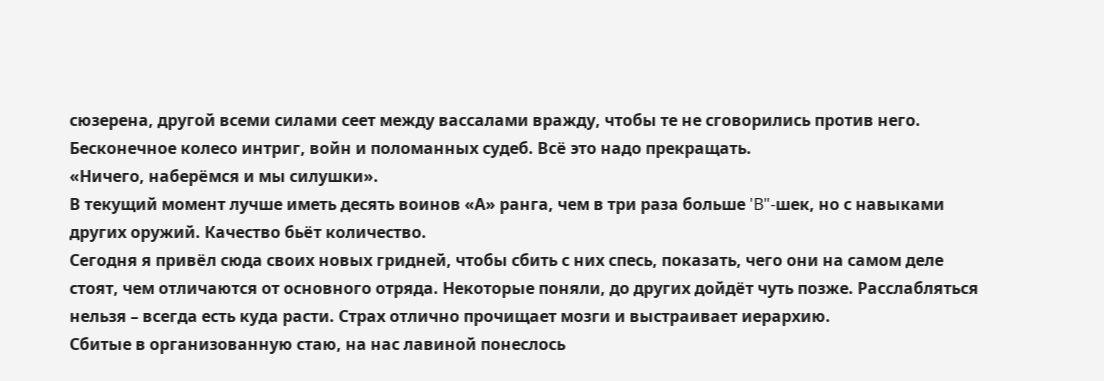сюзерена, другой всеми силами сеет между вассалами вражду, чтобы те не сговорились против него. Бесконечное колесо интриг, войн и поломанных судеб. Всë это надо прекращать.
«Ничего, наберëмся и мы силушки».
В текущий момент лучше иметь десять воинов «А» ранга, чем в три раза больше 'B"-шек, но с навыками других оружий. Качество бьëт количество.
Сегодня я привëл сюда своих новых гридней, чтобы сбить с них спесь, показать, чего они на самом деле стоят, чем отличаются от основного отряда. Некоторые поняли, до других дойдëт чуть позже. Расслабляться нельзя – всегда есть куда расти. Страх отлично прочищает мозги и выстраивает иерархию.
Сбитые в организованную стаю, на нас лавиной понеслось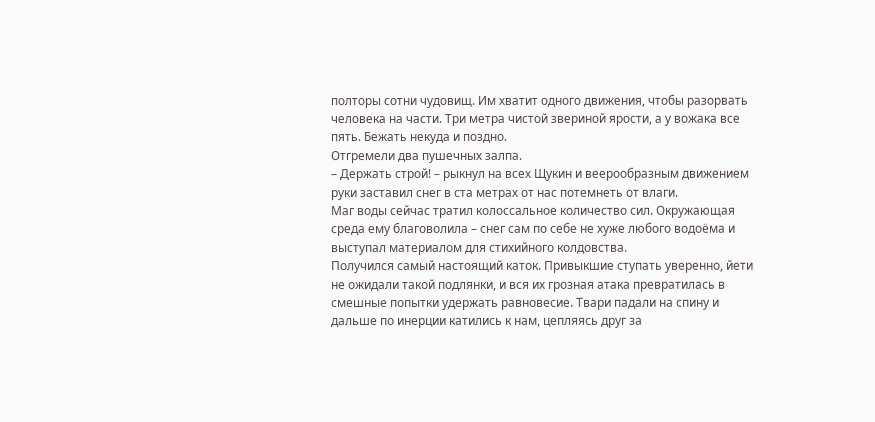полторы сотни чудовищ. Им хватит одного движения, чтобы разорвать человека на части. Три метра чистой звериной ярости, а у вожака все пять. Бежать некуда и поздно.
Отгремели два пушечных залпа.
– Держать строй! – рыкнул на всех Щукин и веерообразным движением руки заставил снег в ста метрах от нас потемнеть от влаги.
Маг воды сейчас тратил колоссальное количество сил. Окружающая среда ему благоволила – снег сам по себе не хуже любого водоëма и выступал материалом для стихийного колдовства.
Получился самый настоящий каток. Привыкшие ступать уверенно, йети не ожидали такой подлянки, и вся их грозная атака превратилась в смешные попытки удержать равновесие. Твари падали на спину и дальше по инерции катились к нам, цепляясь друг за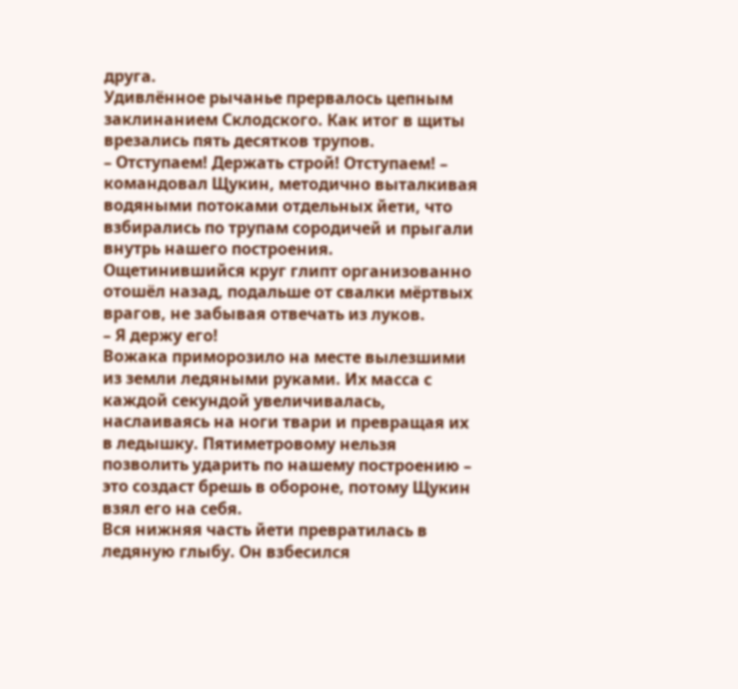друга.
Удивлённое рычанье прервалось цепным заклинанием Склодского. Как итог в щиты врезались пять десятков трупов.
– Отступаем! Держать строй! Отступаем! – командовал Щукин, методично выталкивая водяными потоками отдельных йети, что взбирались по трупам сородичей и прыгали внутрь нашего построения.
Ощетинившийся круг глипт организованно отошёл назад, подальше от свалки мёртвых врагов, не забывая отвечать из луков.
– Я держу его!
Вожака приморозило на месте вылезшими из земли ледяными руками. Их масса с каждой секундой увеличивалась, наслаиваясь на ноги твари и превращая их в ледышку. Пятиметровому нельзя позволить ударить по нашему построению – это создаст брешь в обороне, потому Щукин взял его на себя.
Вся нижняя часть йети превратилась в ледяную глыбу. Он взбесился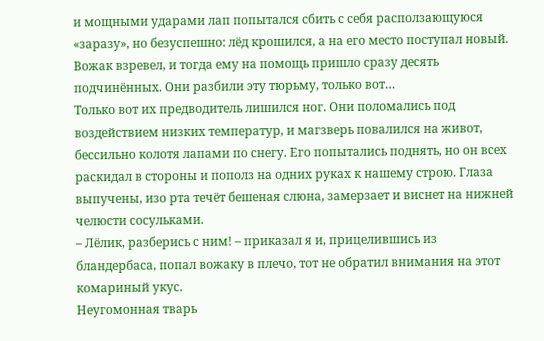и мощными ударами лап попытался сбить с себя расползающуюся «заразу», но безуспешно: лёд крошился, а на его место поступал новый. Вожак взревел, и тогда ему на помощь пришло сразу десять подчинённых. Они разбили эту тюрьму, только вот…
Только вот их предводитель лишился ног. Они поломались под воздействием низких температур, и магзверь повалился на живот, бессильно колотя лапами по снегу. Его попытались поднять, но он всех раскидал в стороны и пополз на одних руках к нашему строю. Глаза выпучены, изо рта течёт бешеная слюна, замерзает и виснет на нижней челюсти сосульками.
– Лёлик, разберись с ним! – приказал я и, прицелившись из бландербаса, попал вожаку в плечо, тот не обратил внимания на этот комариный укус.
Неугомонная тварь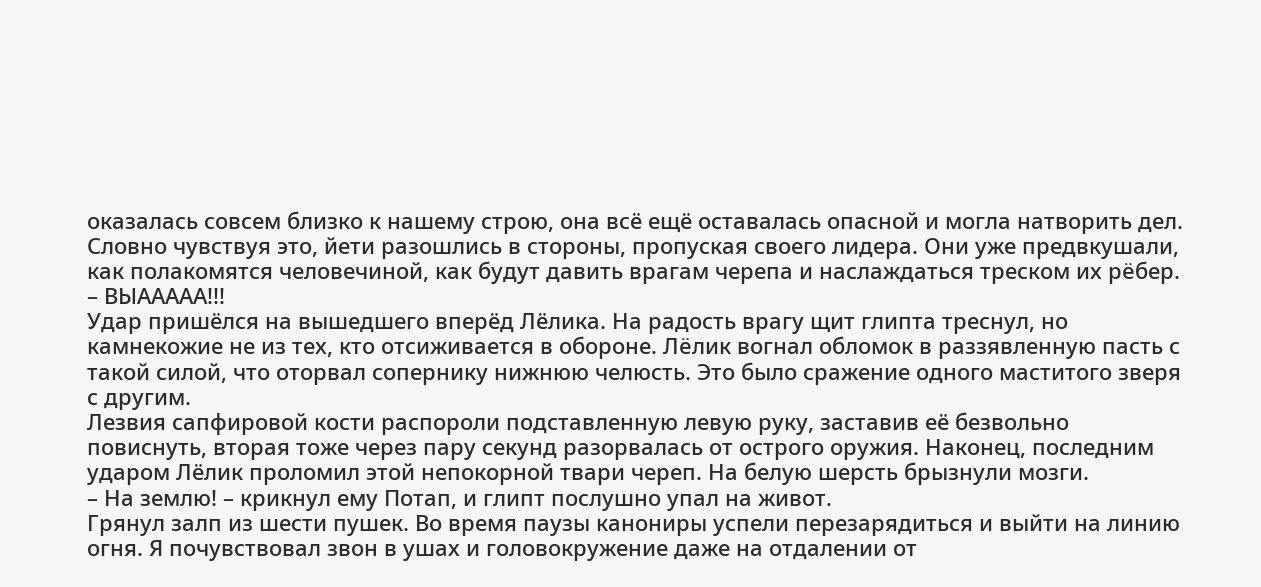оказалась совсем близко к нашему строю, она всё ещё оставалась опасной и могла натворить дел. Словно чувствуя это, йети разошлись в стороны, пропуская своего лидера. Они уже предвкушали, как полакомятся человечиной, как будут давить врагам черепа и наслаждаться треском их рëбер.
– ВЫААААА!!!
Удар пришёлся на вышедшего вперёд Лёлика. На радость врагу щит глипта треснул, но камнекожие не из тех, кто отсиживается в обороне. Лëлик вогнал обломок в раззявленную пасть с такой силой, что оторвал сопернику нижнюю челюсть. Это было сражение одного маститого зверя с другим.
Лезвия сапфировой кости распороли подставленную левую руку, заставив её безвольно повиснуть, вторая тоже через пару секунд разорвалась от острого оружия. Наконец, последним ударом Лёлик проломил этой непокорной твари череп. На белую шерсть брызнули мозги.
– На землю! – крикнул ему Потап, и глипт послушно упал на живот.
Грянул залп из шести пушек. Во время паузы канониры успели перезарядиться и выйти на линию огня. Я почувствовал звон в ушах и головокружение даже на отдалении от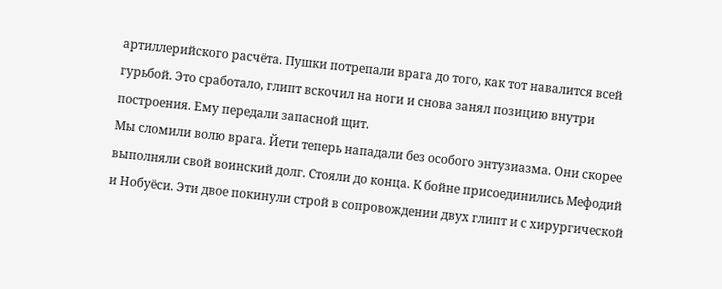артиллерийского расчёта. Пушки потрепали врага до того, как тот навалится всей гурьбой. Это сработало, глипт вскочил на ноги и снова занял позицию внутри построения. Ему передали запасной щит.
Мы сломили волю врага. Йети теперь нападали без особого энтузиазма. Они скорее выполняли свой воинский долг. Стояли до конца. К бойне присоединились Мефодий и Нобуёси. Эти двое покинули строй в сопровождении двух глипт и с хирургической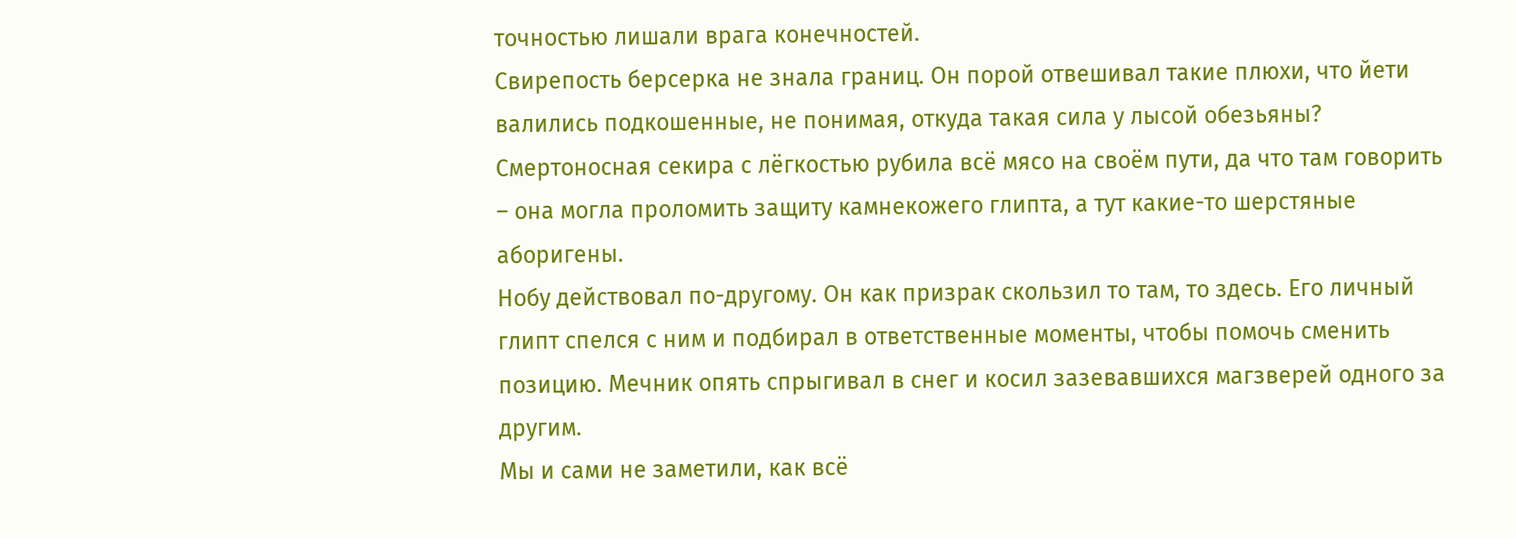точностью лишали врага конечностей.
Свирепость берсерка не знала границ. Он порой отвешивал такие плюхи, что йети валились подкошенные, не понимая, откуда такая сила у лысой обезьяны? Смертоносная секира с лёгкостью рубила всё мясо на своём пути, да что там говорить – она могла проломить защиту камнекожего глипта, а тут какие-то шерстяные аборигены.
Нобу действовал по-другому. Он как призрак скользил то там, то здесь. Его личный глипт спелся с ним и подбирал в ответственные моменты, чтобы помочь сменить позицию. Мечник опять спрыгивал в снег и косил зазевавшихся магзверей одного за другим.
Мы и сами не заметили, как всё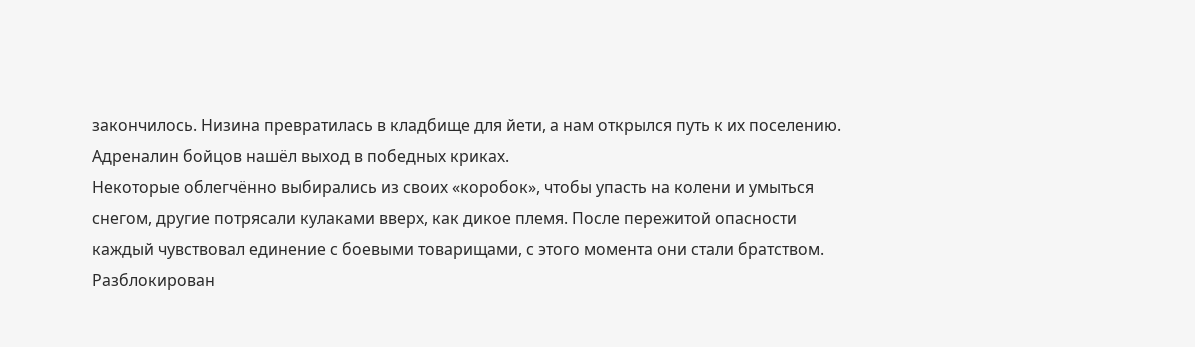закончилось. Низина превратилась в кладбище для йети, а нам открылся путь к их поселению. Адреналин бойцов нашёл выход в победных криках.
Некоторые облегчённо выбирались из своих «коробок», чтобы упасть на колени и умыться снегом, другие потрясали кулаками вверх, как дикое племя. После пережитой опасности каждый чувствовал единение с боевыми товарищами, с этого момента они стали братством.
Разблокирован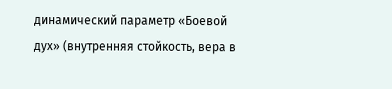динамический параметр «Боевой дух» (внутренняя стойкость, вера в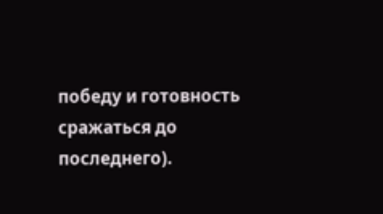победу и готовность сражаться до последнего).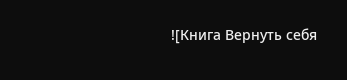![Книга Вернуть себя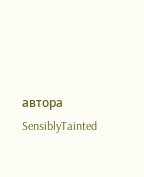автора SensiblyTainted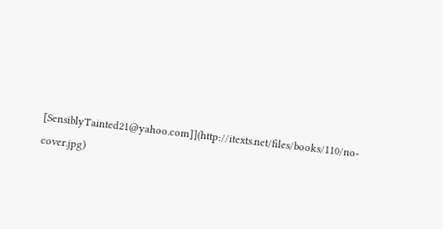[SensiblyTainted21@yahoo.com]](http://itexts.net/files/books/110/no-cover.jpg)